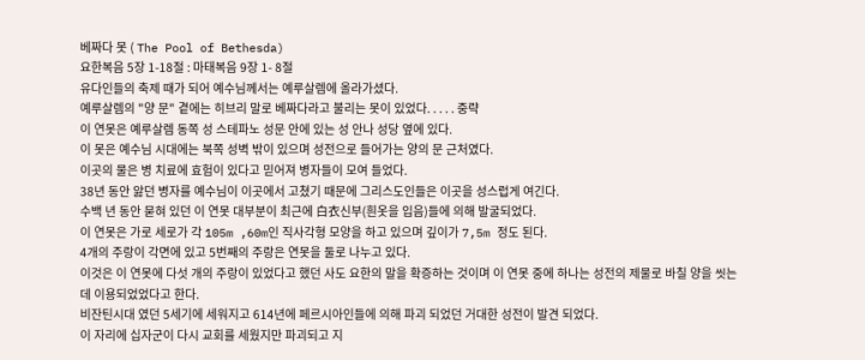베짜다 못 ( The Pool of Bethesda)
요한복음 5장 1-18절 : 마태복음 9장 1- 8절
유다인들의 축제 때가 되어 예수님께서는 예루살렘에 올라가셨다.
예루살렘의 "양 문" 곁에는 히브리 말로 베짜다라고 불리는 못이 있었다. . . . . 중략
이 연못은 예루살렘 동쪽 성 스테파노 성문 안에 있는 성 안나 성당 옆에 있다.
이 못은 예수님 시대에는 북쪽 성벽 밖이 있으며 성전으로 들어가는 양의 문 근처였다.
이곳의 물은 병 치료에 효험이 있다고 믿어져 병자들이 모여 들었다.
38년 동안 앓던 병자를 예수님이 이곳에서 고쳤기 때문에 그리스도인들은 이곳을 성스럽게 여긴다.
수백 년 동안 묻혀 있던 이 연못 대부분이 최근에 白衣신부(흰옷을 입음)들에 의해 발굴되었다.
이 연못은 가로 세로가 각 105m ,60m인 직사각형 모양을 하고 있으며 깊이가 7,5m 정도 된다.
4개의 주랑이 각면에 있고 5번째의 주랑은 연못을 둘로 나누고 있다.
이것은 이 연못에 다섯 개의 주랑이 있었다고 했던 사도 요한의 말을 확증하는 것이며 이 연못 중에 하나는 성전의 제물로 바칠 양을 씻는데 이용되었었다고 한다.
비잔틴시대 였던 5세기에 세워지고 614년에 페르시아인들에 의해 파괴 되었던 거대한 성전이 발견 되었다.
이 자리에 십자군이 다시 교회를 세웠지만 파괴되고 지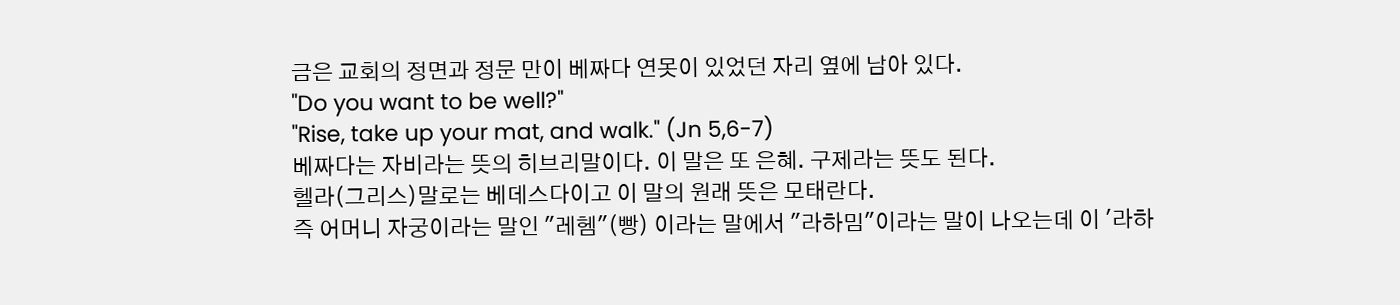금은 교회의 정면과 정문 만이 베짜다 연못이 있었던 자리 옆에 남아 있다.
"Do you want to be well?"
"Rise, take up your mat, and walk." (Jn 5,6-7)
베짜다는 자비라는 뜻의 히브리말이다. 이 말은 또 은혜. 구제라는 뜻도 된다.
헬라(그리스)말로는 베데스다이고 이 말의 원래 뜻은 모태란다.
즉 어머니 자궁이라는 말인 "레헴"(빵) 이라는 말에서 "라하밈"이라는 말이 나오는데 이 '라하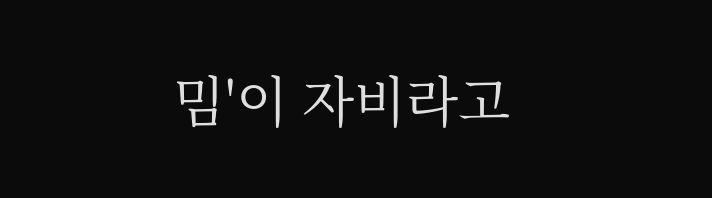밈'이 자비라고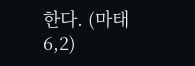한다. (마태 6,2)